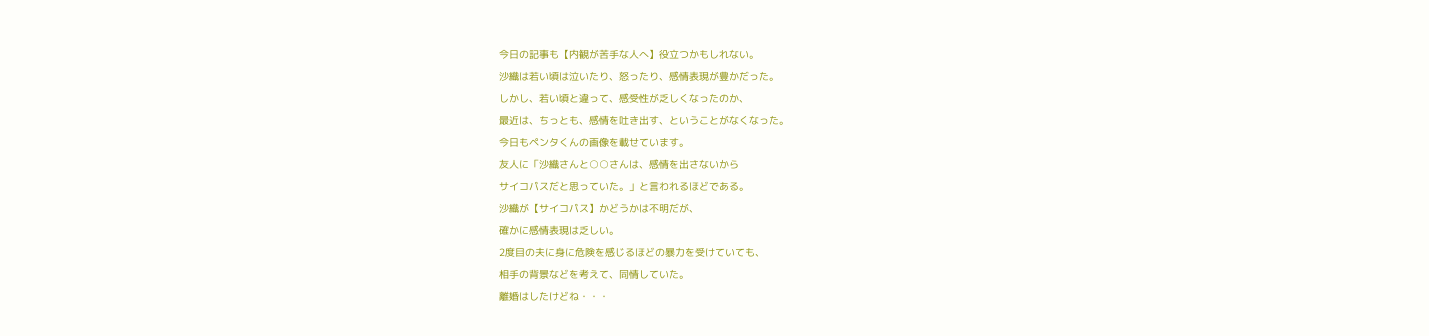今日の記事も【内観が苦手な人へ】役立つかもしれない。
沙織は若い頃は泣いたり、怒ったり、感情表現が豊かだった。
しかし、若い頃と違って、感受性が乏しくなったのか、
最近は、ちっとも、感情を吐き出す、ということがなくなった。
今日もペンタくんの画像を載せています。
友人に「沙織さんと○○さんは、感情を出さないから
サイコパスだと思っていた。」と言われるほどである。
沙織が【サイコパス】かどうかは不明だが、
確かに感情表現は乏しい。
2度目の夫に身に危険を感じるほどの暴力を受けていても、
相手の背景などを考えて、同情していた。
離婚はしたけどね・・・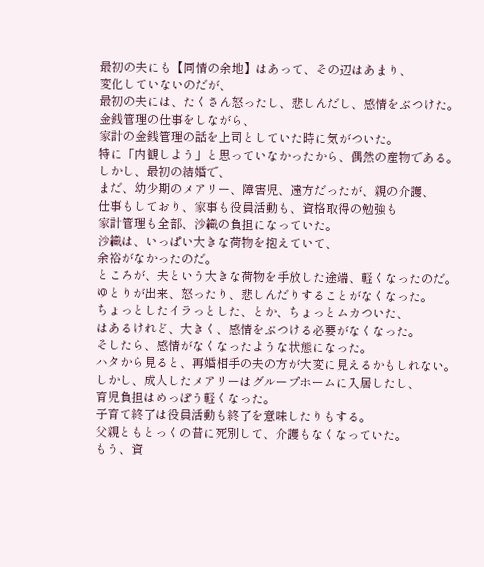最初の夫にも【同情の余地】はあって、その辺はあまり、
変化していないのだが、
最初の夫には、たくさん怒ったし、悲しんだし、感情をぶつけた。
金銭管理の仕事をしながら、
家計の金銭管理の話を上司としていた時に気がついた。
特に「内観しよう」と思っていなかったから、偶然の産物である。
しかし、最初の結婚で、
まだ、幼少期のメアリー、障害児、遠方だったが、親の介護、
仕事もしており、家事も役員活動も、資格取得の勉強も
家計管理も全部、沙織の負担になっていた。
沙織は、いっぱい大きな荷物を抱えていて、
余裕がなかったのだ。
ところが、夫という大きな荷物を手放した途端、軽くなったのだ。
ゆとりが出来、怒ったり、悲しんだりすることがなくなった。
ちょっとしたイラっとした、とか、ちょっとムカついた、
はあるけれど、大きく、感情をぶつける必要がなくなった。
そしたら、感情がなくなったような状態になった。
ハタから見ると、再婚相手の夫の方が大変に見えるかもしれない。
しかし、成人したメアリーはグループホームに入居したし、
育児負担はめっぽう軽くなった。
子育て終了は役員活動も終了を意味したりもする。
父親ともとっくの昔に死別して、介護もなくなっていた。
もう、資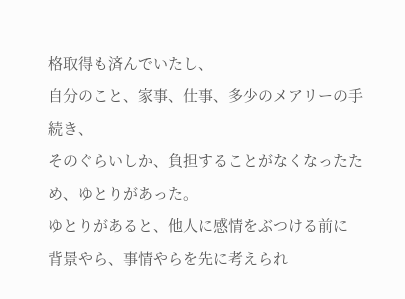格取得も済んでいたし、
自分のこと、家事、仕事、多少のメアリーの手続き、
そのぐらいしか、負担することがなくなったため、ゆとりがあった。
ゆとりがあると、他人に感情をぶつける前に
背景やら、事情やらを先に考えられ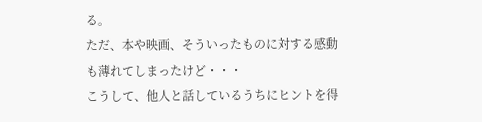る。
ただ、本や映画、そういったものに対する感動も薄れてしまったけど・・・
こうして、他人と話しているうちにヒントを得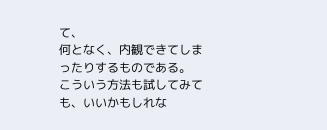て、
何となく、内観できてしまったりするものである。
こういう方法も試してみても、いいかもしれな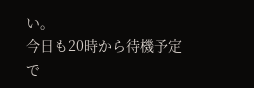い。
今日も20時から待機予定で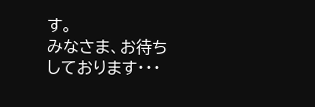す。
みなさま、お待ちしております・・・